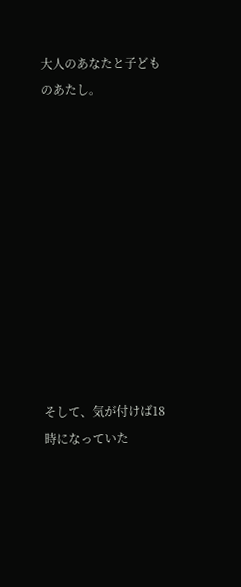大人のあなたと子どものあたし。











そして、気が付けば18時になっていた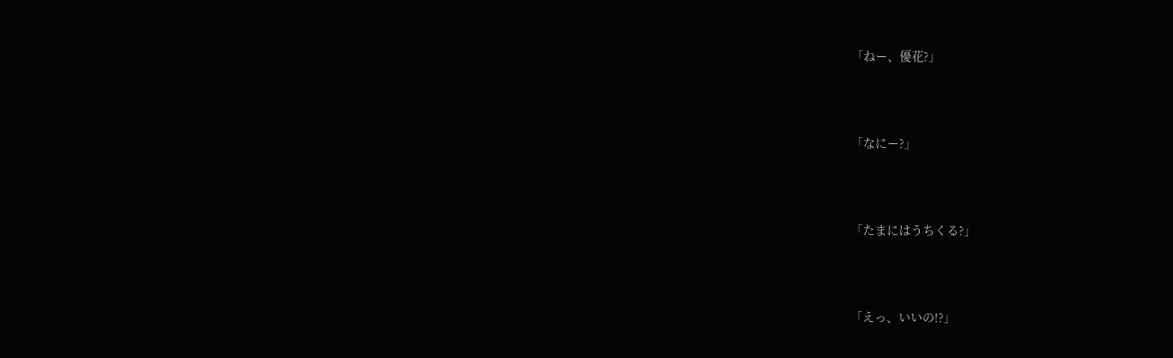「ねー、優花?」




「なにー?」




「たまにはうちくる?」




「えっ、いいの!?」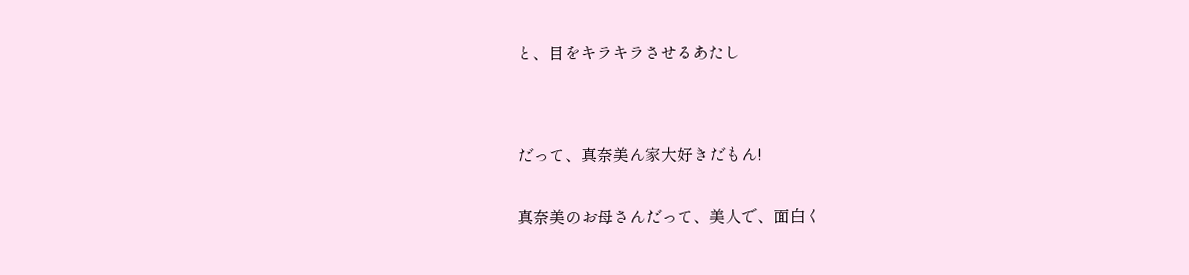と、目をキラキラさせるあたし




だって、真奈美ん家大好きだもん!


真奈美のお母さんだって、美人で、面白く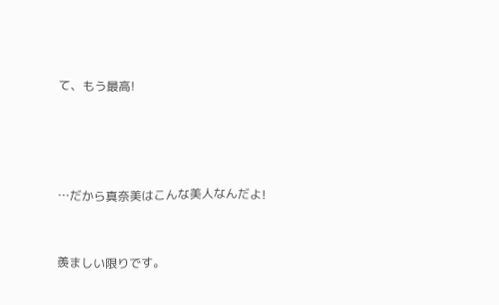て、もう最高!




…だから真奈美はこんな美人なんだよ!


羨ましい限りです。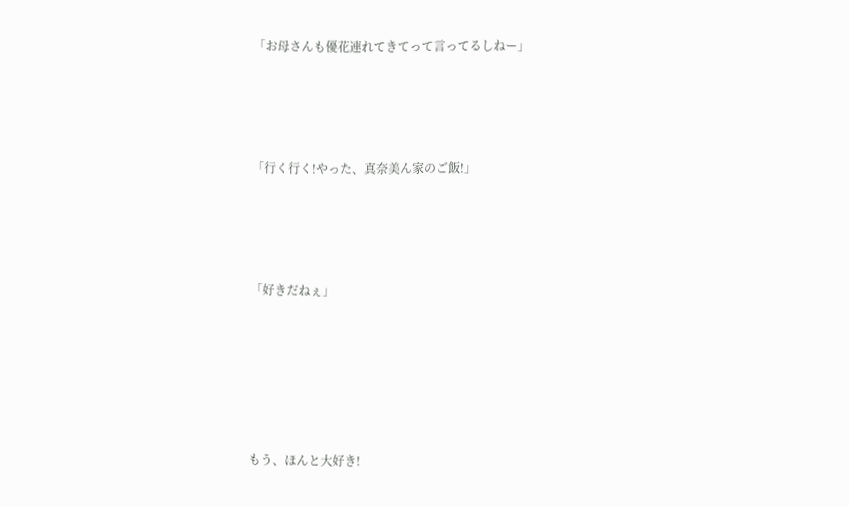「お母さんも優花連れてきてって言ってるしねー」




「行く行く!やった、真奈美ん家のご飯!」




「好きだねぇ」






もう、ほんと大好き!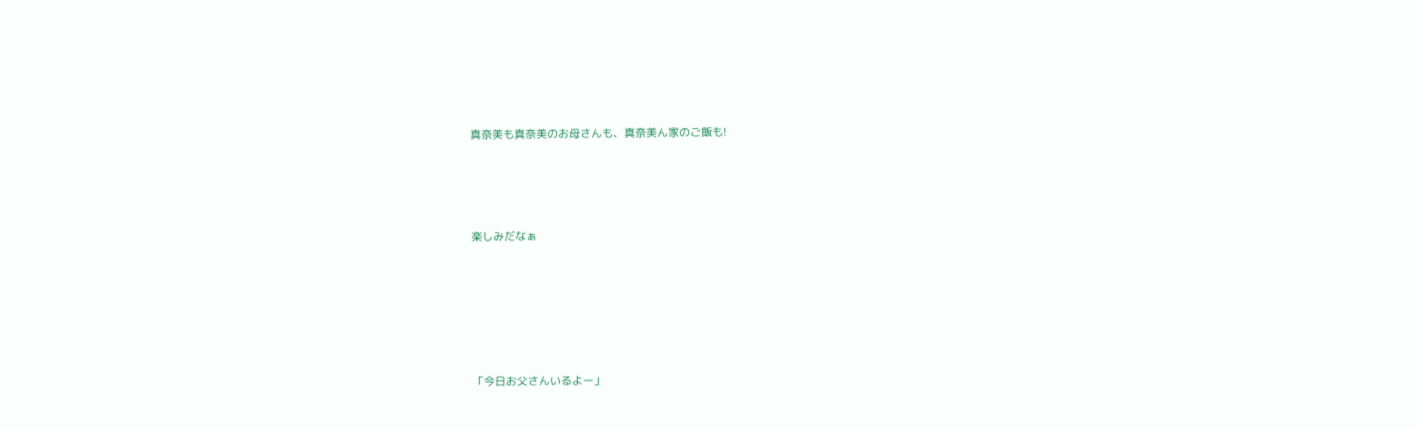真奈美も真奈美のお母さんも、真奈美ん家のご飯も!




楽しみだなぁ






「今日お父さんいるよー」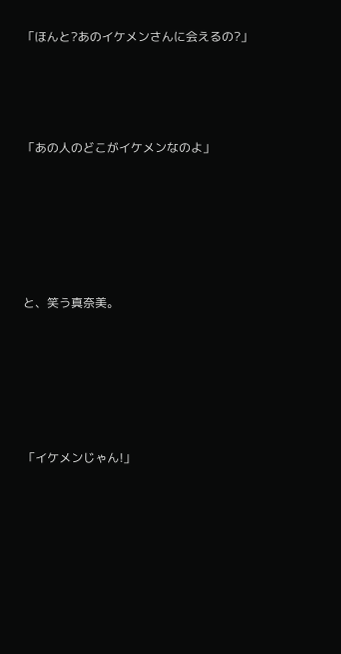「ほんと?あのイケメンさんに会えるの?」




「あの人のどこがイケメンなのよ」






と、笑う真奈美。






「イケメンじゃん!」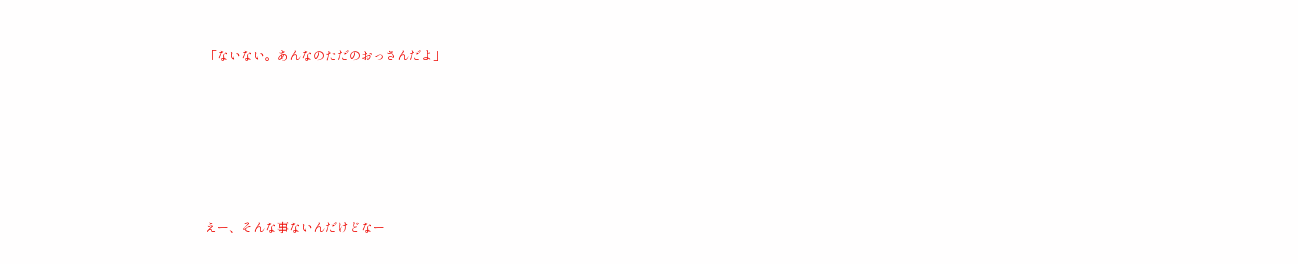「ないない。あんなのただのおっさんだよ」






えー、そんな事ないんだけどなー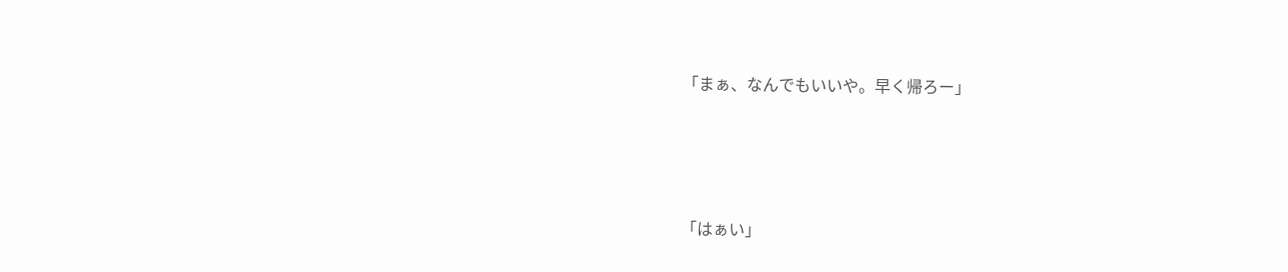「まぁ、なんでもいいや。早く帰ろー」




「はぁい」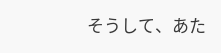そうして、あた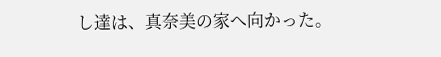し達は、真奈美の家へ向かった。